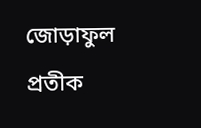জোড়াফুল প্রতীক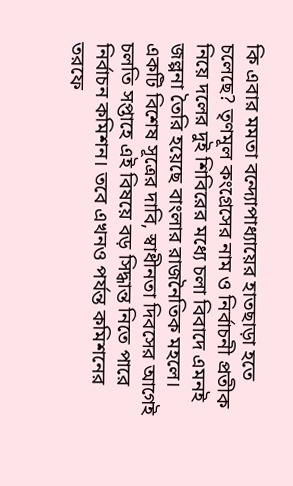কি এবার মমতা বন্দ্যোপাধ্যায়ের হাতছাড়া হতে চলেছে? তৃণমূল কংগ্রেসের নাম ও নির্বাচনী প্রতীক নিয়ে দলের দুই শিবিরের মধ্যে চলা বিবাদে এমনই জল্পনা তৈরি হয়েছে বাংলার রাজনৈতিক মহলে। একটি বিশেষ সূত্রের দাবি, স্বাধীনতা দিবসের আগেই চলতি সপ্তাহে এই বিষয়ে বড় সিদ্ধান্ত নিতে পারে নির্বাচন কমিশন। তবে এখনও পর্যন্ত কমিশনের তরফে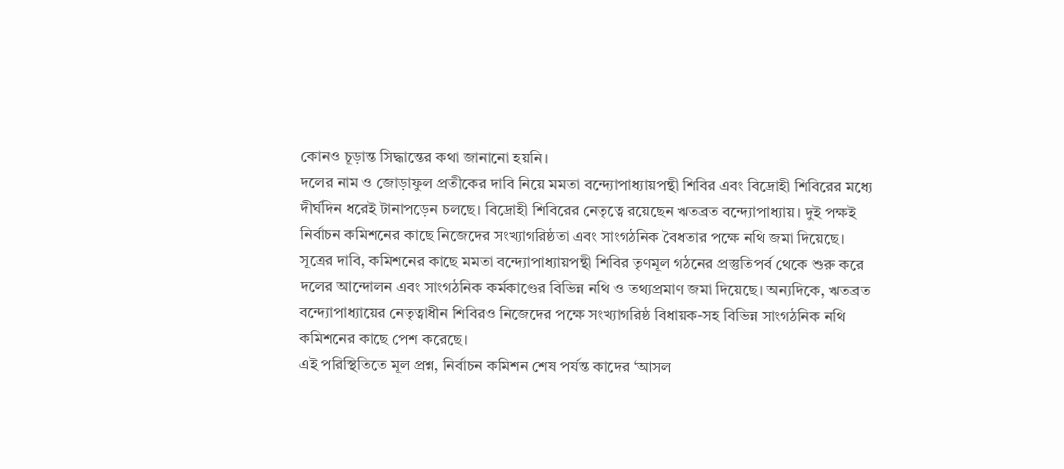কোনও চূড়ান্ত সিদ্ধান্তের কথা জানানো হয়নি।
দলের নাম ও জোড়াফুল প্রতীকের দাবি নিয়ে মমতা বন্দ্যোপাধ্যায়পন্থী শিবির এবং বিদ্রোহী শিবিরের মধ্যে দীর্ঘদিন ধরেই টানাপড়েন চলছে। বিদ্রোহী শিবিরের নেতৃত্বে রয়েছেন ঋতব্রত বন্দ্যোপাধ্যায়। দুই পক্ষই নির্বাচন কমিশনের কাছে নিজেদের সংখ্যাগরিষ্ঠতা এবং সাংগঠনিক বৈধতার পক্ষে নথি জমা দিয়েছে।
সূত্রের দাবি, কমিশনের কাছে মমতা বন্দ্যোপাধ্যায়পন্থী শিবির তৃণমূল গঠনের প্রস্তুতিপর্ব থেকে শুরু করে দলের আন্দোলন এবং সাংগঠনিক কর্মকাণ্ডের বিভিন্ন নথি ও তথ্যপ্রমাণ জমা দিয়েছে। অন্যদিকে, ঋতব্রত বন্দ্যোপাধ্যায়ের নেতৃত্বাধীন শিবিরও নিজেদের পক্ষে সংখ্যাগরিষ্ঠ বিধায়ক-সহ বিভিন্ন সাংগঠনিক নথি কমিশনের কাছে পেশ করেছে।
এই পরিস্থিতিতে মূল প্রশ্ন, নির্বাচন কমিশন শেষ পর্যন্ত কাদের ‘আসল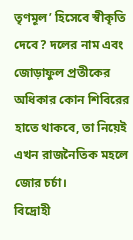তৃণমূল’ হিসেবে স্বীকৃতি দেবে? দলের নাম এবং জোড়াফুল প্রতীকের অধিকার কোন শিবিরের হাতে থাকবে, তা নিয়েই এখন রাজনৈতিক মহলে জোর চর্চা।
বিদ্রোহী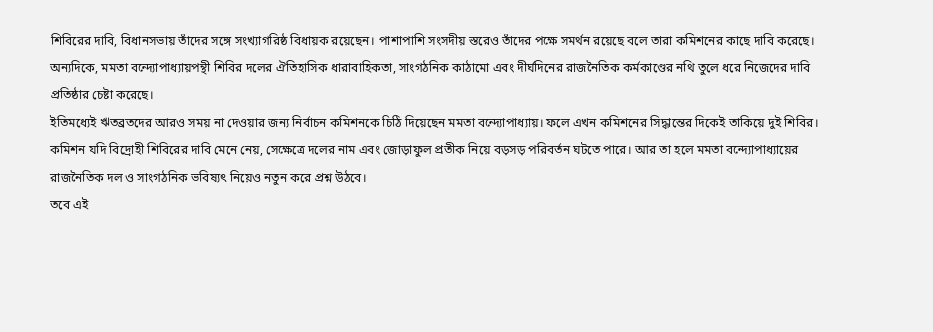শিবিরের দাবি, বিধানসভায় তাঁদের সঙ্গে সংখ্যাগরিষ্ঠ বিধায়ক রয়েছেন। পাশাপাশি সংসদীয় স্তরেও তাঁদের পক্ষে সমর্থন রয়েছে বলে তারা কমিশনের কাছে দাবি করেছে। অন্যদিকে, মমতা বন্দ্যোপাধ্যায়পন্থী শিবির দলের ঐতিহাসিক ধারাবাহিকতা, সাংগঠনিক কাঠামো এবং দীর্ঘদিনের রাজনৈতিক কর্মকাণ্ডের নথি তুলে ধরে নিজেদের দাবি প্রতিষ্ঠার চেষ্টা করেছে।
ইতিমধ্যেই ঋতব্রতদের আরও সময় না দেওয়ার জন্য নির্বাচন কমিশনকে চিঠি দিয়েছেন মমতা বন্দ্যোপাধ্যায়। ফলে এখন কমিশনের সিদ্ধান্তের দিকেই তাকিয়ে দুই শিবির। কমিশন যদি বিদ্রোহী শিবিরের দাবি মেনে নেয়, সেক্ষেত্রে দলের নাম এবং জোড়াফুল প্রতীক নিয়ে বড়সড় পরিবর্তন ঘটতে পারে। আর তা হলে মমতা বন্দ্যোপাধ্যায়ের রাজনৈতিক দল ও সাংগঠনিক ভবিষ্যৎ নিয়েও নতুন করে প্রশ্ন উঠবে।
তবে এই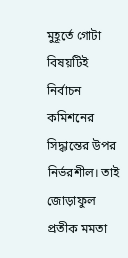মুহূর্তে গোটা বিষয়টিই নির্বাচন কমিশনের সিদ্ধান্তের উপর নির্ভরশীল। তাই জোড়াফুল প্রতীক মমতা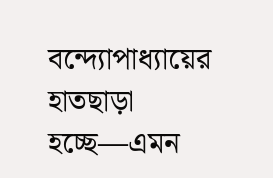বন্দ্যোপাধ্যায়ের হাতছাড়া হচ্ছে—এমন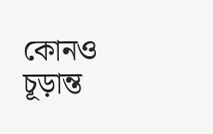কোনও চূড়ান্ত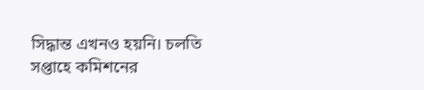সিদ্ধান্ত এখনও হয়নি। চলতি সপ্তাহে কমিশনের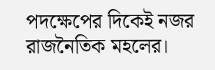পদক্ষেপের দিকেই নজর রাজনৈতিক মহলের।